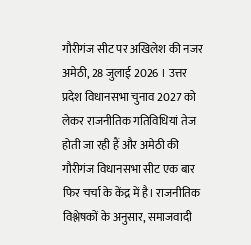गौरीगंज सीट पर अखिलेश की नजर
अमेठी, 28 जुलाई 2026 । उत्तर प्रदेश विधानसभा चुनाव 2027 को लेकर राजनीतिक गतिविधियां तेज होती जा रही हैं और अमेठी की गौरीगंज विधानसभा सीट एक बार फिर चर्चा के केंद्र में है। राजनीतिक विश्लेषकों के अनुसार, समाजवादी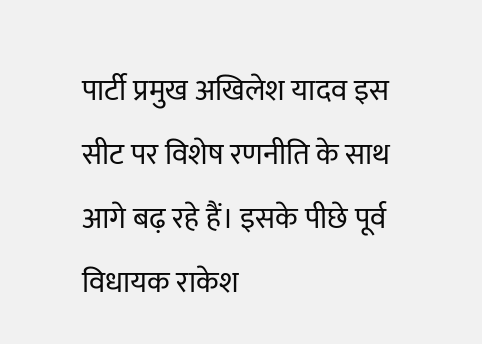पार्टी प्रमुख अखिलेश यादव इस सीट पर विशेष रणनीति के साथ आगे बढ़ रहे हैं। इसके पीछे पूर्व विधायक राकेश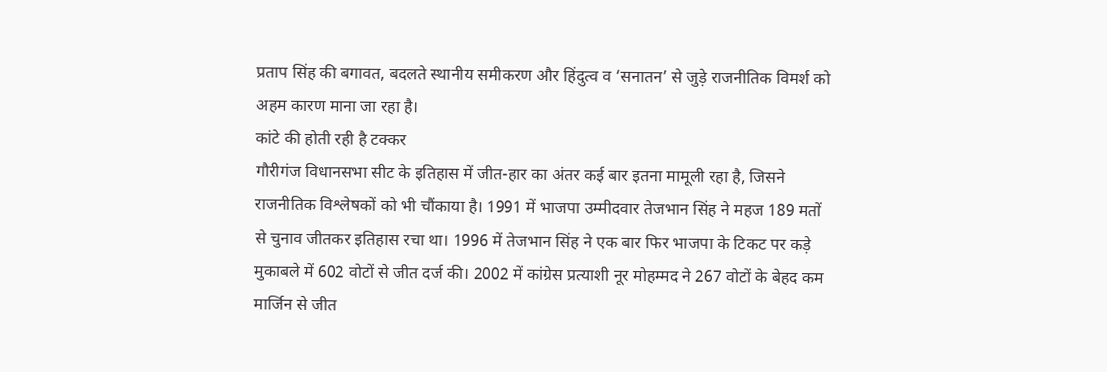प्रताप सिंह की बगावत, बदलते स्थानीय समीकरण और हिंदुत्व व ‘सनातन’ से जुड़े राजनीतिक विमर्श को अहम कारण माना जा रहा है।
कांटे की होती रही है टक्कर
गौरीगंज विधानसभा सीट के इतिहास में जीत-हार का अंतर कई बार इतना मामूली रहा है, जिसने राजनीतिक विश्लेषकों को भी चौंकाया है। 1991 में भाजपा उम्मीदवार तेजभान सिंह ने महज 189 मतों से चुनाव जीतकर इतिहास रचा था। 1996 में तेजभान सिंह ने एक बार फिर भाजपा के टिकट पर कड़े मुकाबले में 602 वोटों से जीत दर्ज की। 2002 में कांग्रेस प्रत्याशी नूर मोहम्मद ने 267 वोटों के बेहद कम मार्जिन से जीत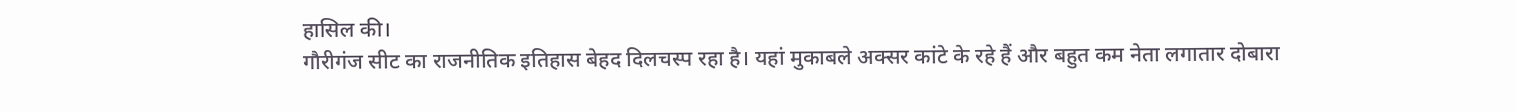हासिल की।
गौरीगंज सीट का राजनीतिक इतिहास बेहद दिलचस्प रहा है। यहां मुकाबले अक्सर कांटे के रहे हैं और बहुत कम नेता लगातार दोबारा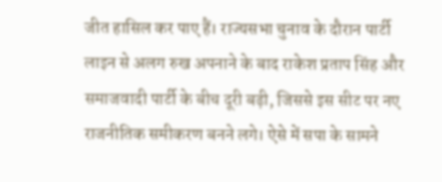जीत हासिल कर पाए हैं। राज्यसभा चुनाव के दौरान पार्टी लाइन से अलग रुख अपनाने के बाद राकेश प्रताप सिंह और समाजवादी पार्टी के बीच दूरी बढ़ी, जिससे इस सीट पर नए राजनीतिक समीकरण बनने लगे। ऐसे में सपा के सामने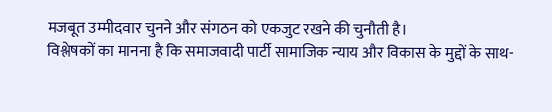मजबूत उम्मीदवार चुनने और संगठन को एकजुट रखने की चुनौती है।
विश्लेषकों का मानना है कि समाजवादी पार्टी सामाजिक न्याय और विकास के मुद्दों के साथ-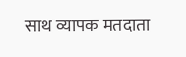साथ व्यापक मतदाता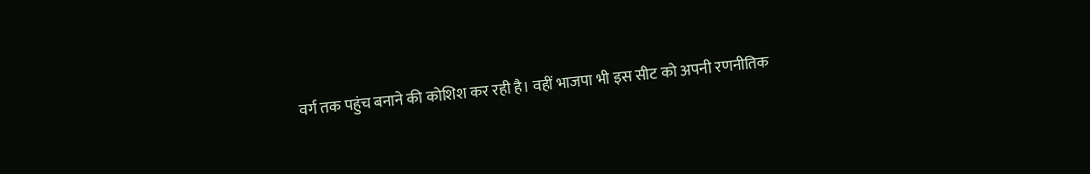वर्ग तक पहुंच बनाने की कोशिश कर रही है। वहीं भाजपा भी इस सीट को अपनी रणनीतिक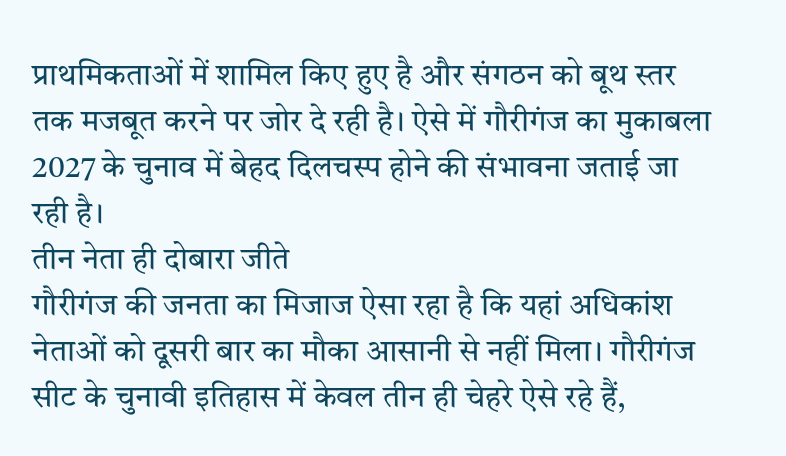प्राथमिकताओं में शामिल किए हुए है और संगठन को बूथ स्तर तक मजबूत करने पर जोर दे रही है। ऐसे में गौरीगंज का मुकाबला 2027 के चुनाव में बेहद दिलचस्प होने की संभावना जताई जा रही है।
तीन नेता ही दोबारा जीते
गौरीगंज की जनता का मिजाज ऐसा रहा है कि यहां अधिकांश नेताओं को दूसरी बार का मौका आसानी से नहीं मिला। गौरीगंज सीट के चुनावी इतिहास में केवल तीन ही चेहरे ऐसे रहे हैं,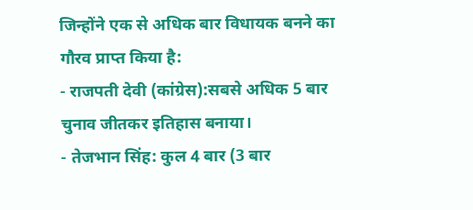जिन्होंने एक से अधिक बार विधायक बनने का गौरव प्राप्त किया है:
- राजपती देवी (कांग्रेस):सबसे अधिक 5 बार चुनाव जीतकर इतिहास बनाया।
- तेजभान सिंह: कुल 4 बार (3 बार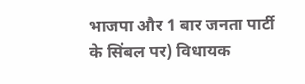भाजपा और 1 बार जनता पार्टी के सिंबल पर) विधायक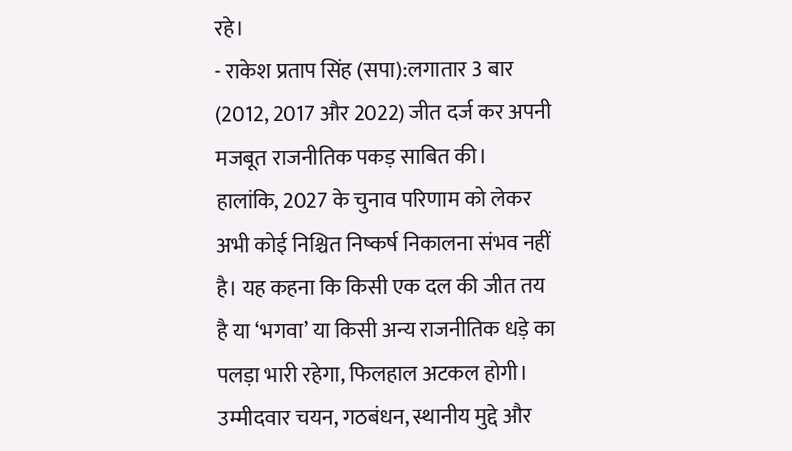रहे।
- राकेश प्रताप सिंह (सपा):लगातार 3 बार (2012, 2017 और 2022) जीत दर्ज कर अपनी मजबूत राजनीतिक पकड़ साबित की।
हालांकि, 2027 के चुनाव परिणाम को लेकर अभी कोई निश्चित निष्कर्ष निकालना संभव नहीं है। यह कहना कि किसी एक दल की जीत तय है या ‘भगवा’ या किसी अन्य राजनीतिक धड़े का पलड़ा भारी रहेगा, फिलहाल अटकल होगी। उम्मीदवार चयन, गठबंधन, स्थानीय मुद्दे और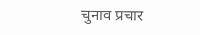चुनाव प्रचार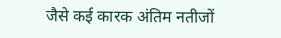जैसे कई कारक अंतिम नतीजों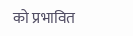को प्रभावित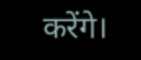करेंगे।